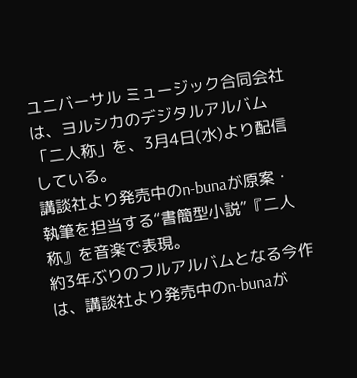ユニバーサル ミュージック合同会社は、ヨルシカのデジタルアルバム「二人称」を、3月4日(水)より配信している。
講談社より発売中のn-bunaが原案・執筆を担当する“書簡型小説”『二人称』を音楽で表現。
約3年ぶりのフルアルバムとなる今作は、講談社より発売中のn-bunaが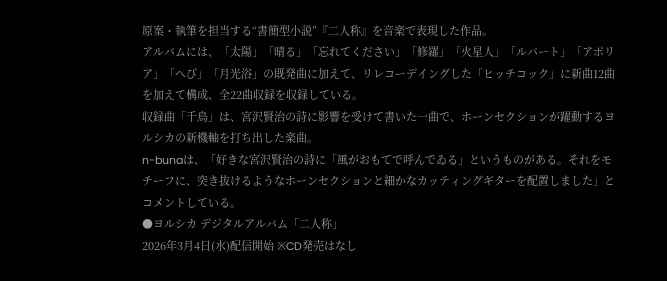原案・執筆を担当する“書簡型小説”『二人称』を音楽で表現した作品。
アルバムには、「太陽」「晴る」「忘れてください」「修羅」「火星人」「ルバート」「アポリア」「へび」「月光浴」の既発曲に加えて、リレコーデイングした「ヒッチコック」に新曲12曲を加えて構成、全22曲収録を収録している。
収録曲「千鳥」は、宮沢賢治の詩に影響を受けて書いた一曲で、ホーンセクションが躍動するヨルシカの新機軸を打ち出した楽曲。
n-bunaは、「好きな宮沢賢治の詩に「風がおもてで呼んでゐる」というものがある。それをモチーフに、突き抜けるようなホーンセクションと細かなカッティングギターを配置しました」とコメントしている。
●ヨルシカ デジタルアルバム「二人称」
2026年3月4日(水)配信開始 ※CD発売はなし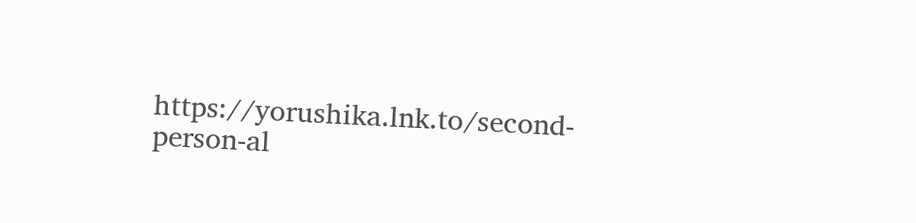https://yorushika.lnk.to/second-person-al